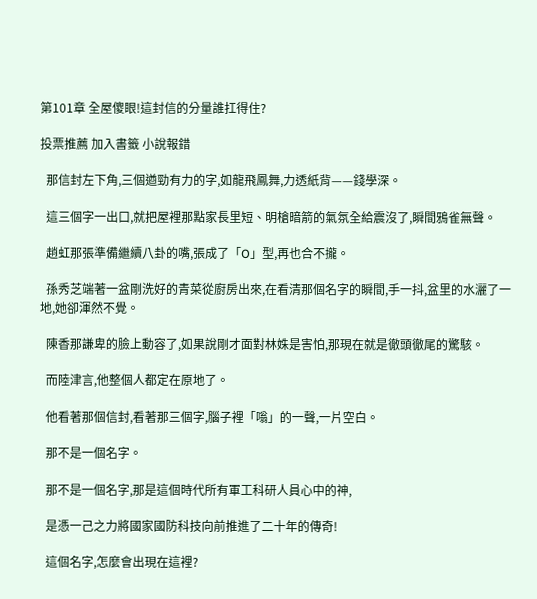第101章 全屋傻眼!這封信的分量誰扛得住?

投票推薦 加入書籤 小說報錯

  那信封左下角,三個遒勁有力的字,如龍飛鳳舞,力透紙背——錢學深。

  這三個字一出口,就把屋裡那點家長里短、明槍暗箭的氣氛全給震沒了,瞬間鴉雀無聲。

  趙虹那張準備繼續八卦的嘴,張成了「O」型,再也合不攏。

  孫秀芝端著一盆剛洗好的青菜從廚房出來,在看清那個名字的瞬間,手一抖,盆里的水灑了一地,她卻渾然不覺。

  陳香那謙卑的臉上動容了,如果說剛才面對林姝是害怕,那現在就是徹頭徹尾的驚駭。

  而陸津言,他整個人都定在原地了。

  他看著那個信封,看著那三個字,腦子裡「嗡」的一聲,一片空白。

  那不是一個名字。

  那不是一個名字,那是這個時代所有軍工科研人員心中的神,

  是憑一己之力將國家國防科技向前推進了二十年的傳奇!

  這個名字,怎麼會出現在這裡?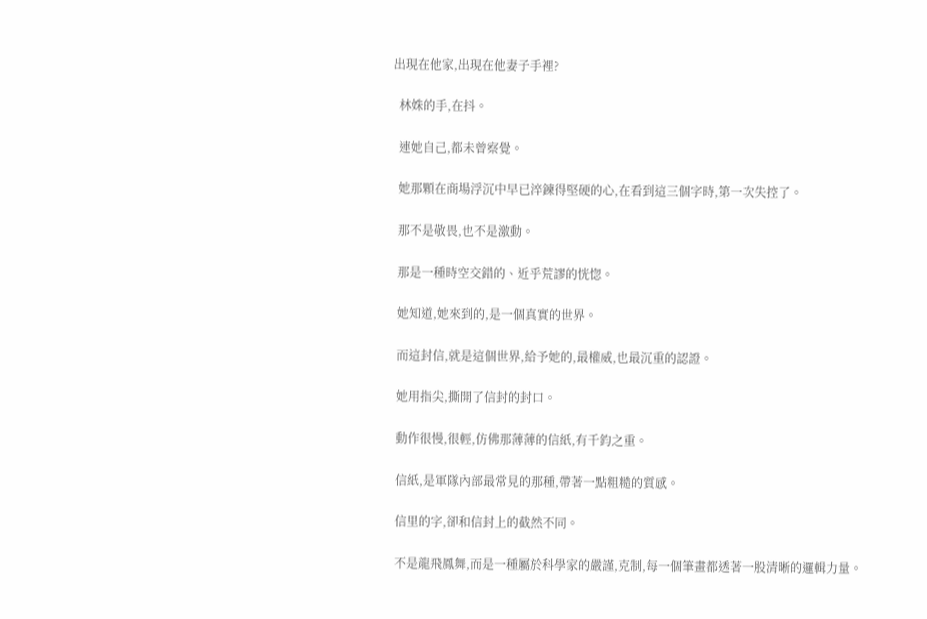出現在他家,出現在他妻子手裡?

  林姝的手,在抖。

  連她自己,都未曾察覺。

  她那顆在商場浮沉中早已淬鍊得堅硬的心,在看到這三個字時,第一次失控了。

  那不是敬畏,也不是激動。

  那是一種時空交錯的、近乎荒謬的恍惚。

  她知道,她來到的,是一個真實的世界。

  而這封信,就是這個世界,給予她的,最權威,也最沉重的認證。

  她用指尖,撕開了信封的封口。

  動作很慢,很輕,仿佛那薄薄的信紙,有千鈞之重。

  信紙,是軍隊內部最常見的那種,帶著一點粗糙的質感。

  信里的字,卻和信封上的截然不同。

  不是龍飛鳳舞,而是一種屬於科學家的嚴謹,克制,每一個筆畫都透著一股清晰的邏輯力量。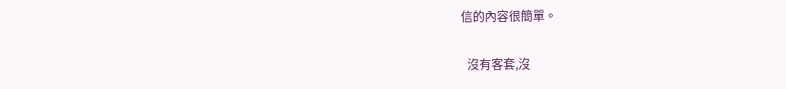信的內容很簡單。

  沒有客套,沒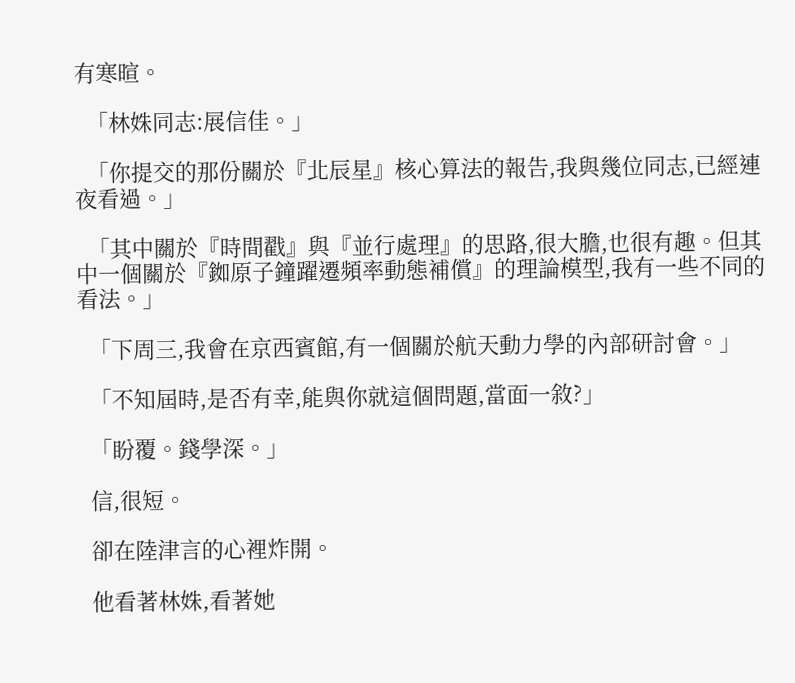有寒暄。

  「林姝同志:展信佳。」

  「你提交的那份關於『北辰星』核心算法的報告,我與幾位同志,已經連夜看過。」

  「其中關於『時間戳』與『並行處理』的思路,很大膽,也很有趣。但其中一個關於『銣原子鐘躍遷頻率動態補償』的理論模型,我有一些不同的看法。」

  「下周三,我會在京西賓館,有一個關於航天動力學的內部研討會。」

  「不知屆時,是否有幸,能與你就這個問題,當面一敘?」

  「盼覆。錢學深。」

  信,很短。

  卻在陸津言的心裡炸開。

  他看著林姝,看著她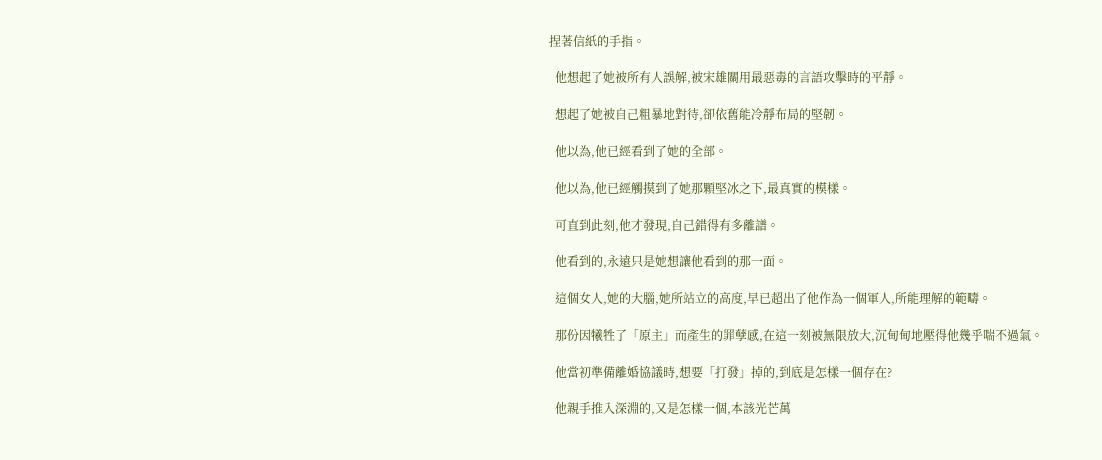捏著信紙的手指。

  他想起了她被所有人誤解,被宋雄關用最惡毒的言語攻擊時的平靜。

  想起了她被自己粗暴地對待,卻依舊能冷靜布局的堅韌。

  他以為,他已經看到了她的全部。

  他以為,他已經觸摸到了她那顆堅冰之下,最真實的模樣。

  可直到此刻,他才發現,自己錯得有多離譜。

  他看到的,永遠只是她想讓他看到的那一面。

  這個女人,她的大腦,她所站立的高度,早已超出了他作為一個軍人,所能理解的範疇。

  那份因犧牲了「原主」而產生的罪孽感,在這一刻被無限放大,沉甸甸地壓得他幾乎喘不過氣。

  他當初準備離婚協議時,想要「打發」掉的,到底是怎樣一個存在?

  他親手推入深淵的,又是怎樣一個,本該光芒萬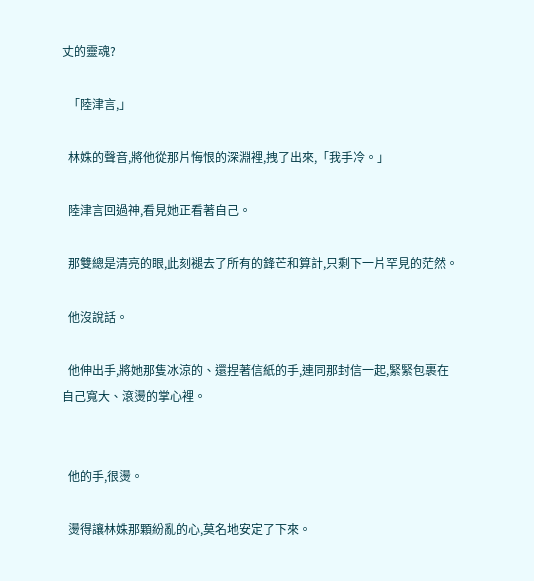丈的靈魂?

  「陸津言,」

  林姝的聲音,將他從那片悔恨的深淵裡,拽了出來,「我手冷。」

  陸津言回過神,看見她正看著自己。

  那雙總是清亮的眼,此刻褪去了所有的鋒芒和算計,只剩下一片罕見的茫然。

  他沒說話。

  他伸出手,將她那隻冰涼的、還捏著信紙的手,連同那封信一起,緊緊包裹在自己寬大、滾燙的掌心裡。


  他的手,很燙。

  燙得讓林姝那顆紛亂的心,莫名地安定了下來。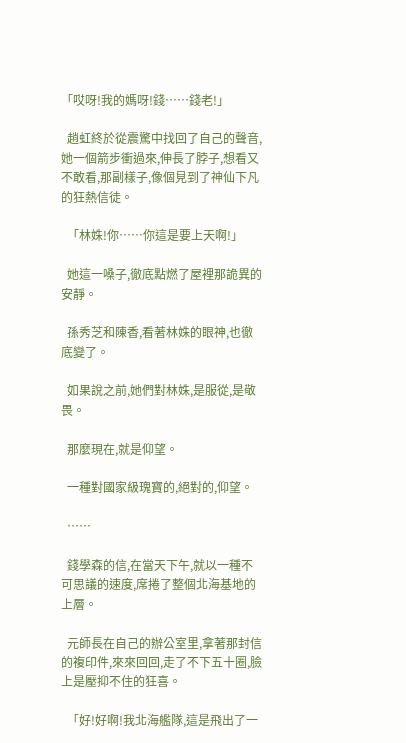「哎呀!我的媽呀!錢……錢老!」

  趙虹終於從震驚中找回了自己的聲音,她一個箭步衝過來,伸長了脖子,想看又不敢看,那副樣子,像個見到了神仙下凡的狂熱信徒。

  「林姝!你……你這是要上天啊!」

  她這一嗓子,徹底點燃了屋裡那詭異的安靜。

  孫秀芝和陳香,看著林姝的眼神,也徹底變了。

  如果說之前,她們對林姝,是服從,是敬畏。

  那麼現在,就是仰望。

  一種對國家級瑰寶的,絕對的,仰望。

  ……

  錢學森的信,在當天下午,就以一種不可思議的速度,席捲了整個北海基地的上層。

  元師長在自己的辦公室里,拿著那封信的複印件,來來回回,走了不下五十圈,臉上是壓抑不住的狂喜。

  「好!好啊!我北海艦隊,這是飛出了一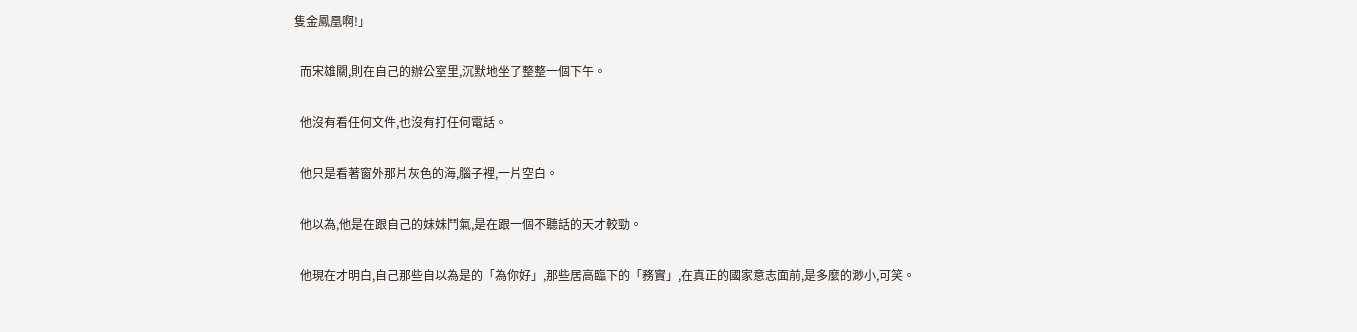隻金鳳凰啊!」

  而宋雄關,則在自己的辦公室里,沉默地坐了整整一個下午。

  他沒有看任何文件,也沒有打任何電話。

  他只是看著窗外那片灰色的海,腦子裡,一片空白。

  他以為,他是在跟自己的妹妹鬥氣,是在跟一個不聽話的天才較勁。

  他現在才明白,自己那些自以為是的「為你好」,那些居高臨下的「務實」,在真正的國家意志面前,是多麼的渺小,可笑。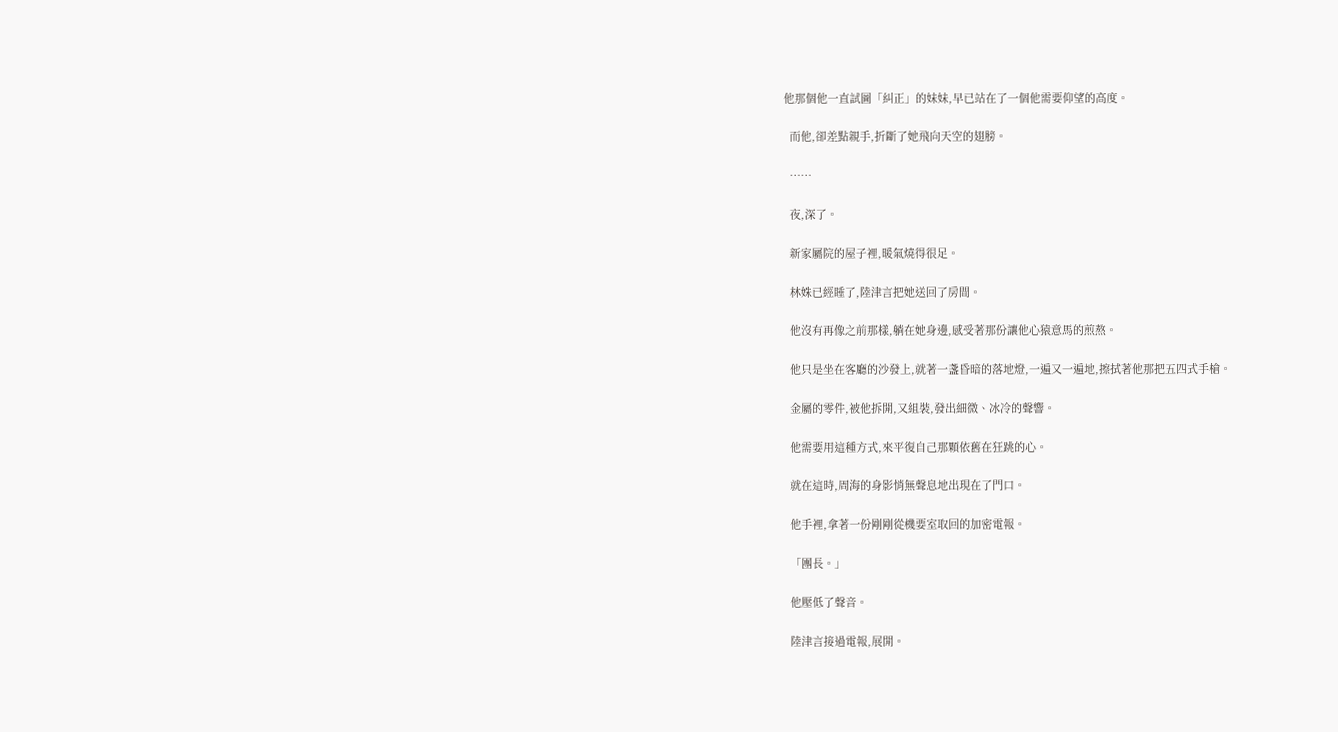他那個他一直試圖「糾正」的妹妹,早已站在了一個他需要仰望的高度。

  而他,卻差點親手,折斷了她飛向天空的翅膀。

  ……

  夜,深了。

  新家屬院的屋子裡,暖氣燒得很足。

  林姝已經睡了,陸津言把她送回了房間。

  他沒有再像之前那樣,躺在她身邊,感受著那份讓他心猿意馬的煎熬。

  他只是坐在客廳的沙發上,就著一盞昏暗的落地燈,一遍又一遍地,擦拭著他那把五四式手槍。

  金屬的零件,被他拆開,又組裝,發出細微、冰冷的聲響。

  他需要用這種方式,來平復自己那顆依舊在狂跳的心。

  就在這時,周海的身影悄無聲息地出現在了門口。

  他手裡,拿著一份剛剛從機要室取回的加密電報。

  「團長。」

  他壓低了聲音。

  陸津言接過電報,展開。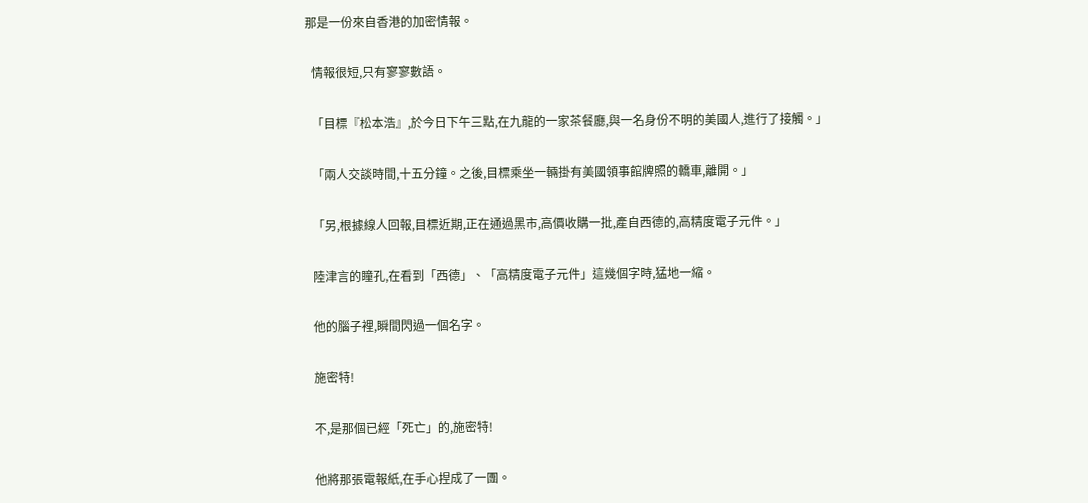那是一份來自香港的加密情報。

  情報很短,只有寥寥數語。

  「目標『松本浩』,於今日下午三點,在九龍的一家茶餐廳,與一名身份不明的美國人,進行了接觸。」

  「兩人交談時間,十五分鐘。之後,目標乘坐一輛掛有美國領事館牌照的轎車,離開。」

  「另,根據線人回報,目標近期,正在通過黑市,高價收購一批,產自西德的,高精度電子元件。」

  陸津言的瞳孔,在看到「西德」、「高精度電子元件」這幾個字時,猛地一縮。

  他的腦子裡,瞬間閃過一個名字。

  施密特!

  不,是那個已經「死亡」的,施密特!

  他將那張電報紙,在手心捏成了一團。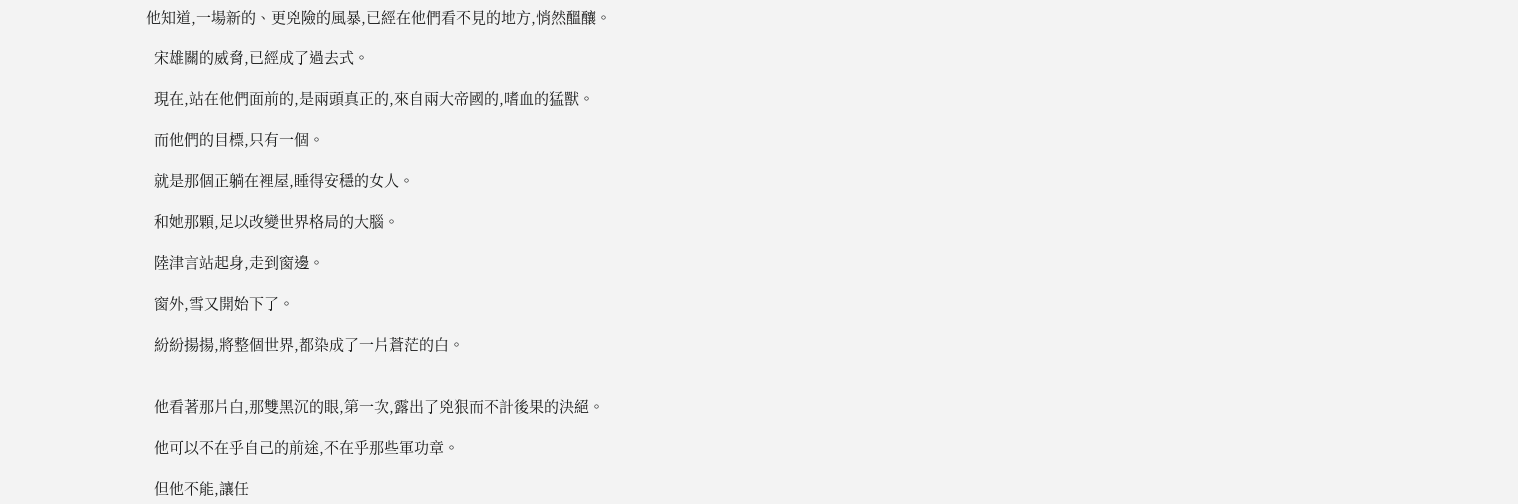他知道,一場新的、更兇險的風暴,已經在他們看不見的地方,悄然醞釀。

  宋雄關的威脅,已經成了過去式。

  現在,站在他們面前的,是兩頭真正的,來自兩大帝國的,嗜血的猛獸。

  而他們的目標,只有一個。

  就是那個正躺在裡屋,睡得安穩的女人。

  和她那顆,足以改變世界格局的大腦。

  陸津言站起身,走到窗邊。

  窗外,雪又開始下了。

  紛紛揚揚,將整個世界,都染成了一片蒼茫的白。


  他看著那片白,那雙黑沉的眼,第一次,露出了兇狠而不計後果的決絕。

  他可以不在乎自己的前途,不在乎那些軍功章。

  但他不能,讓任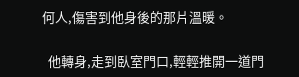何人,傷害到他身後的那片溫暖。

  他轉身,走到臥室門口,輕輕推開一道門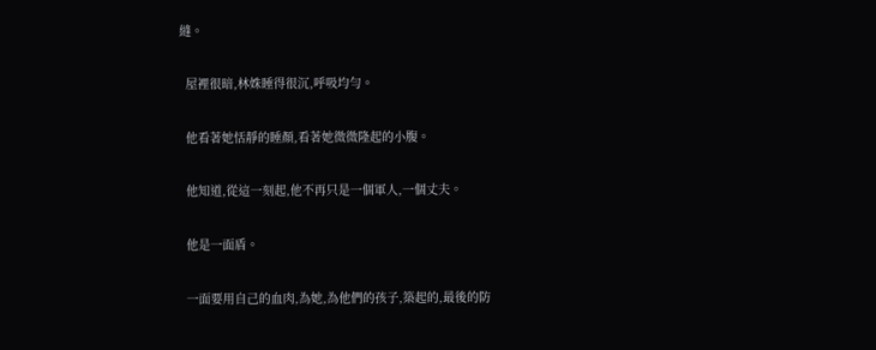縫。

  屋裡很暗,林姝睡得很沉,呼吸均勻。

  他看著她恬靜的睡顏,看著她微微隆起的小腹。

  他知道,從這一刻起,他不再只是一個軍人,一個丈夫。

  他是一面盾。

  一面要用自己的血肉,為她,為他們的孩子,築起的,最後的防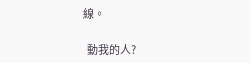線。

  動我的人?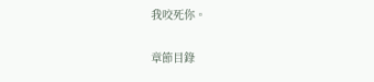我咬死你。

章節目錄